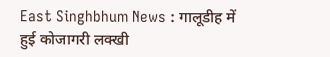East Singhbhum News : गालूडीह में हुई कोजागरी लक्खी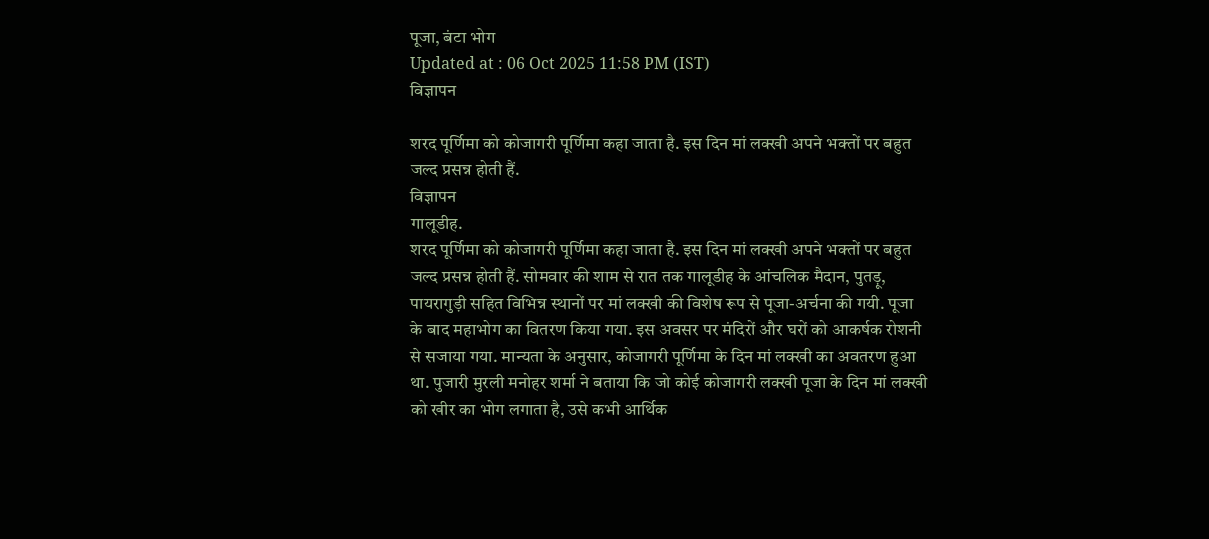पूजा, बंटा भोग
Updated at : 06 Oct 2025 11:58 PM (IST)
विज्ञापन

शरद पूर्णिमा को कोजागरी पूर्णिमा कहा जाता है. इस दिन मां लक्खी अपने भक्तों पर बहुत जल्द प्रसन्न होती हैं.
विज्ञापन
गालूडीह.
शरद पूर्णिमा को कोजागरी पूर्णिमा कहा जाता है. इस दिन मां लक्खी अपने भक्तों पर बहुत जल्द प्रसन्न होती हैं. सोमवार की शाम से रात तक गालूडीह के आंचलिक मैदान, पुतड़ू, पायरागुड़ी सहित विभिन्न स्थानों पर मां लक्खी की विशेष रूप से पूजा-अर्चना की गयी. पूजा के बाद महाभोग का वितरण किया गया. इस अवसर पर मंदिरों और घरों को आकर्षक रोशनी से सजाया गया. मान्यता के अनुसार, कोजागरी पूर्णिमा के दिन मां लक्खी का अवतरण हुआ था. पुजारी मुरली मनोहर शर्मा ने बताया कि जो कोई कोजागरी लक्खी पूजा के दिन मां लक्खी को खीर का भोग लगाता है, उसे कभी आर्थिक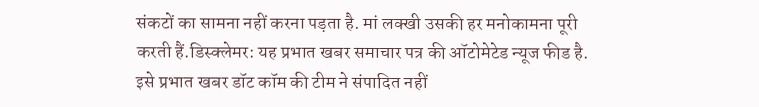संकटों का सामना नहीं करना पड़ता है. मां लक्खी उसकी हर मनोकामना पूरी करती हैं.डिस्क्लेमर: यह प्रभात खबर समाचार पत्र की ऑटोमेटेड न्यूज फीड है. इसे प्रभात खबर डॉट कॉम की टीम ने संपादित नहीं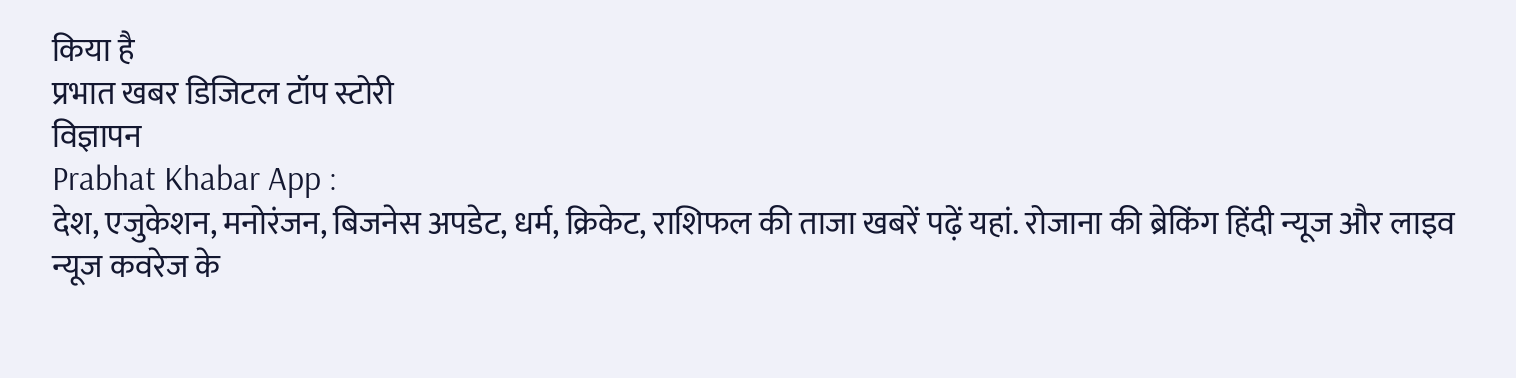किया है
प्रभात खबर डिजिटल टॉप स्टोरी
विज्ञापन
Prabhat Khabar App :
देश, एजुकेशन, मनोरंजन, बिजनेस अपडेट, धर्म, क्रिकेट, राशिफल की ताजा खबरें पढ़ें यहां. रोजाना की ब्रेकिंग हिंदी न्यूज और लाइव न्यूज कवरेज के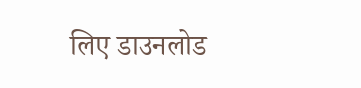लिए डाउनलोड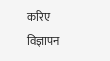करिए
विज्ञापन